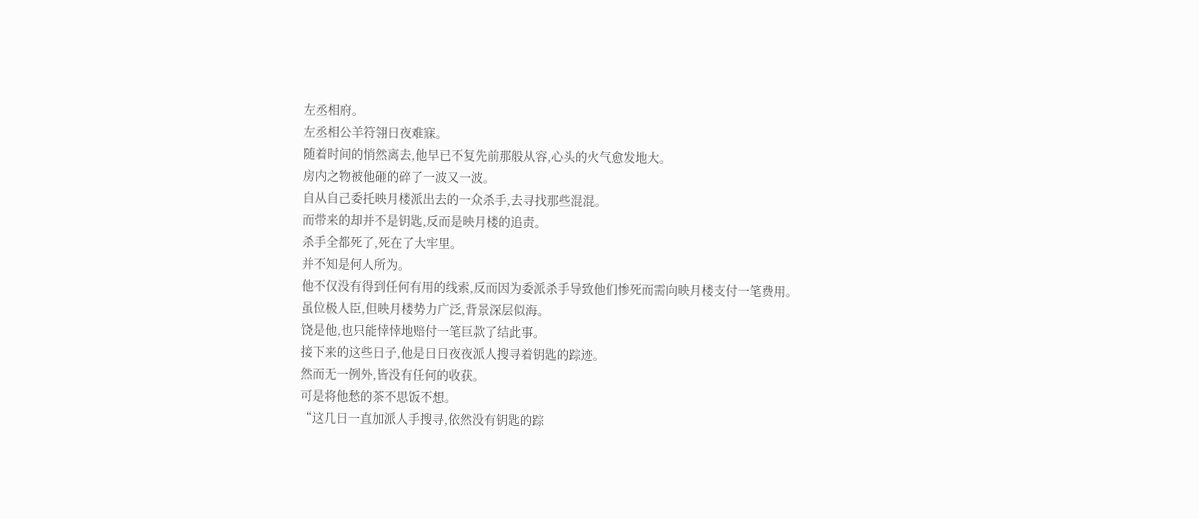左丞相府。
左丞相公羊符翎日夜难寐。
随着时间的悄然离去,他早已不复先前那般从容,心头的火气愈发地大。
房内之物被他砸的碎了一波又一波。
自从自己委托映月楼派出去的一众杀手,去寻找那些混混。
而带来的却并不是钥匙,反而是映月楼的追责。
杀手全都死了,死在了大牢里。
并不知是何人所为。
他不仅没有得到任何有用的线索,反而因为委派杀手导致他们惨死而需向映月楼支付一笔费用。
虽位极人臣,但映月楼势力广泛,背景深层似海。
饶是他,也只能悻悻地赔付一笔巨款了结此事。
接下来的这些日子,他是日日夜夜派人搜寻着钥匙的踪迹。
然而无一例外,皆没有任何的收获。
可是将他愁的茶不思饭不想。
“这几日一直加派人手搜寻,依然没有钥匙的踪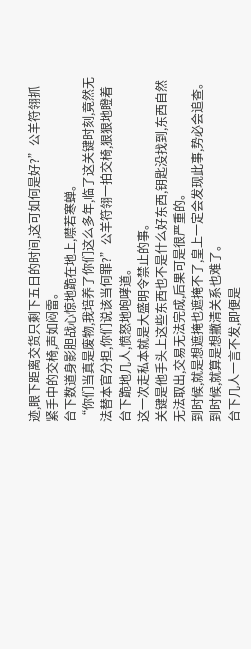迹,眼下距离交货只剩下五日的时间,这可如何是好?”公羊符翎抓紧手中的交椅,声如闷雷。
台下数道身影胆战心惊地跪在地上,噤若寒蝉。
“你们当真是废物,我培养了你们这么多年,临了这关键时刻,竟然无法替本官分担,你们说该当何罪?”公羊符翎一拍交椅,狠狠地瞪着台下跪地几人,愤怒地咆哮道。
这一次走私本就是大盛明令禁止的事。
关键是他手头上这些东西也不是什么好东西,钥匙没找到,东西自然无法取出,交易无法完成,后果可是很严重的。
到时候,就是想遮掩也遮掩不了,皇上一定会发现此事,势必会追查。
到时候,就算是想撇清关系也难了。
台下几人一言不发,即便是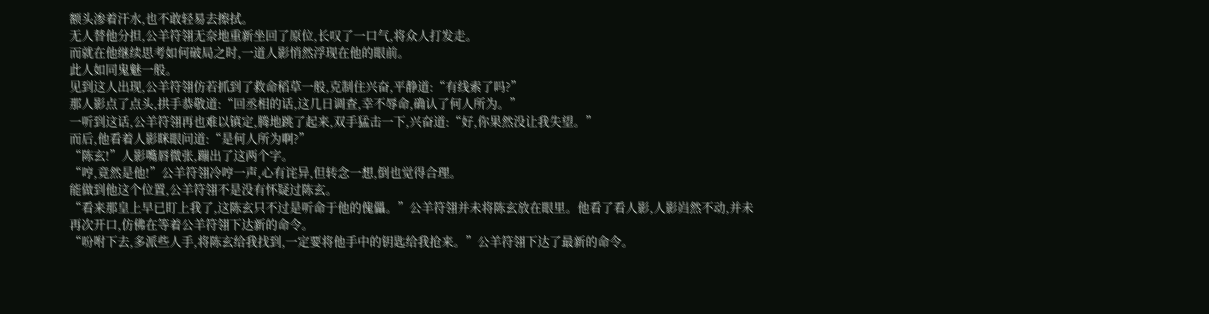额头渗着汗水,也不敢轻易去擦拭。
无人替他分担,公羊符翎无奈地重新坐回了原位,长叹了一口气,将众人打发走。
而就在他继续思考如何破局之时,一道人影悄然浮现在他的眼前。
此人如同鬼魅一般。
见到这人出现,公羊符翎仿若抓到了救命稻草一般,克制住兴奋,平静道:“有线索了吗?”
那人影点了点头,拱手恭敬道:“回丞相的话,这几日调查,幸不辱命,确认了何人所为。”
一听到这话,公羊符翎再也难以镇定,腾地跳了起来,双手猛击一下,兴奋道:“好,你果然没让我失望。”
而后,他看着人影眯眼问道:“是何人所为啊?”
“陈玄!”人影嘴唇微张,蹦出了这两个字。
“哼,竟然是他!”公羊符翎冷哼一声,心有诧异,但转念一想,倒也觉得合理。
能做到他这个位置,公羊符翎不是没有怀疑过陈玄。
“看来那皇上早已盯上我了,这陈玄只不过是听命于他的傀儡。”公羊符翎并未将陈玄放在眼里。他看了看人影,人影岿然不动,并未再次开口,仿佛在等着公羊符翎下达新的命令。
“吩咐下去,多派些人手,将陈玄给我找到,一定要将他手中的钥匙给我抢来。”公羊符翎下达了最新的命令。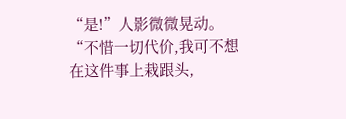“是!”人影微微晃动。
“不惜一切代价,我可不想在这件事上栽跟头,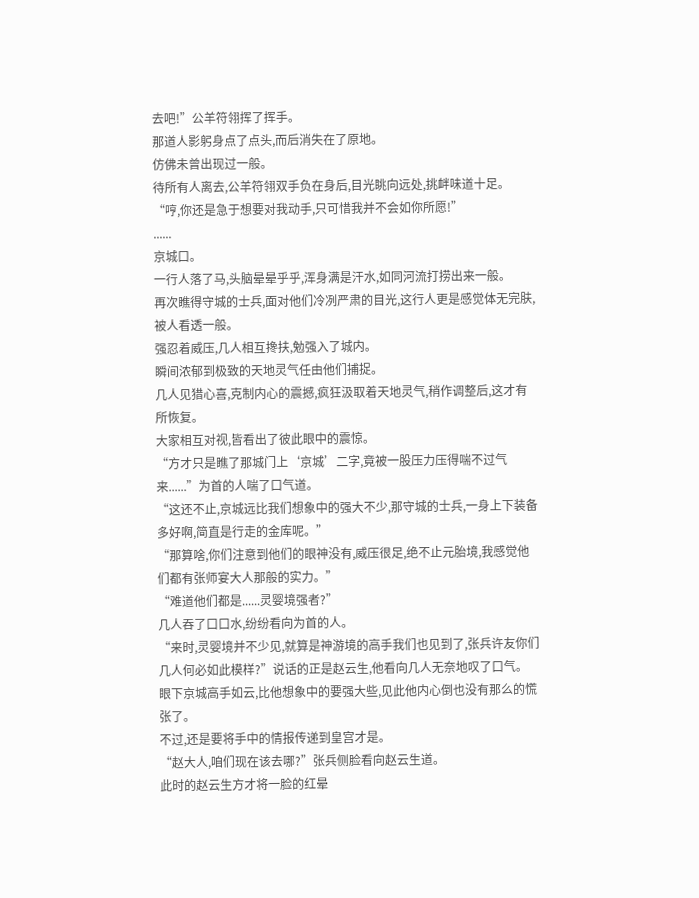去吧!”公羊符翎挥了挥手。
那道人影躬身点了点头,而后消失在了原地。
仿佛未曾出现过一般。
待所有人离去,公羊符翎双手负在身后,目光眺向远处,挑衅味道十足。
“哼,你还是急于想要对我动手,只可惜我并不会如你所愿!”
......
京城口。
一行人落了马,头脑晕晕乎乎,浑身满是汗水,如同河流打捞出来一般。
再次瞧得守城的士兵,面对他们冷冽严肃的目光,这行人更是感觉体无完肤,被人看透一般。
强忍着威压,几人相互搀扶,勉强入了城内。
瞬间浓郁到极致的天地灵气任由他们捕捉。
几人见猎心喜,克制内心的震撼,疯狂汲取着天地灵气,稍作调整后,这才有所恢复。
大家相互对视,皆看出了彼此眼中的震惊。
“方才只是瞧了那城门上‘京城’二字,竟被一股压力压得喘不过气来......”为首的人喘了口气道。
“这还不止,京城远比我们想象中的强大不少,那守城的士兵,一身上下装备多好啊,简直是行走的金库呢。”
“那算啥,你们注意到他们的眼神没有,威压很足,绝不止元胎境,我感觉他们都有张师宴大人那般的实力。”
“难道他们都是......灵婴境强者?”
几人吞了口口水,纷纷看向为首的人。
“来时,灵婴境并不少见,就算是神游境的高手我们也见到了,张兵许友你们几人何必如此模样?”说话的正是赵云生,他看向几人无奈地叹了口气。
眼下京城高手如云,比他想象中的要强大些,见此他内心倒也没有那么的慌张了。
不过,还是要将手中的情报传递到皇宫才是。
“赵大人,咱们现在该去哪?”张兵侧脸看向赵云生道。
此时的赵云生方才将一脸的红晕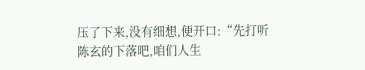压了下来,没有细想,便开口:“先打听陈玄的下落吧,咱们人生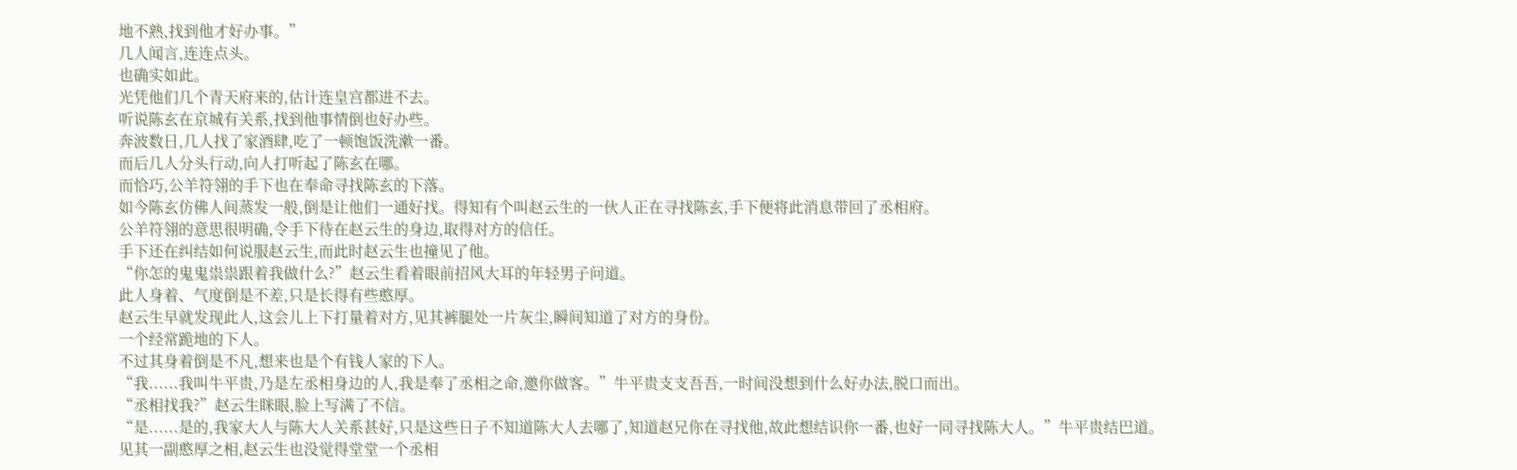地不熟,找到他才好办事。”
几人闻言,连连点头。
也确实如此。
光凭他们几个青天府来的,估计连皇宫都进不去。
听说陈玄在京城有关系,找到他事情倒也好办些。
奔波数日,几人找了家酒肆,吃了一顿饱饭洗漱一番。
而后几人分头行动,向人打听起了陈玄在哪。
而恰巧,公羊符翎的手下也在奉命寻找陈玄的下落。
如今陈玄仿佛人间蒸发一般,倒是让他们一通好找。得知有个叫赵云生的一伙人正在寻找陈玄,手下便将此消息带回了丞相府。
公羊符翎的意思很明确,令手下待在赵云生的身边,取得对方的信任。
手下还在纠结如何说服赵云生,而此时赵云生也撞见了他。
“你怎的鬼鬼祟祟跟着我做什么?”赵云生看着眼前招风大耳的年轻男子问道。
此人身着、气度倒是不差,只是长得有些憨厚。
赵云生早就发现此人,这会儿上下打量着对方,见其裤腿处一片灰尘,瞬间知道了对方的身份。
一个经常跪地的下人。
不过其身着倒是不凡,想来也是个有钱人家的下人。
“我......我叫牛平贵,乃是左丞相身边的人,我是奉了丞相之命,邀你做客。”牛平贵支支吾吾,一时间没想到什么好办法,脱口而出。
“丞相找我?”赵云生眯眼,脸上写满了不信。
“是......是的,我家大人与陈大人关系甚好,只是这些日子不知道陈大人去哪了,知道赵兄你在寻找他,故此想结识你一番,也好一同寻找陈大人。”牛平贵结巴道。
见其一副憨厚之相,赵云生也没觉得堂堂一个丞相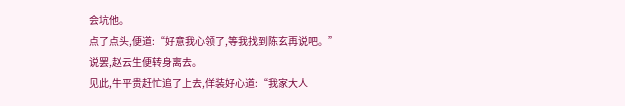会坑他。
点了点头,便道:“好意我心领了,等我找到陈玄再说吧。”
说罢,赵云生便转身离去。
见此,牛平贵赶忙追了上去,佯装好心道:“我家大人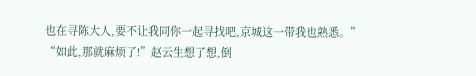也在寻陈大人,要不让我同你一起寻找吧,京城这一带我也熟悉。”
“如此,那就麻烦了!”赵云生想了想,倒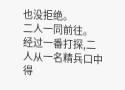也没拒绝。
二人一同前往。
经过一番打探,二人从一名精兵口中得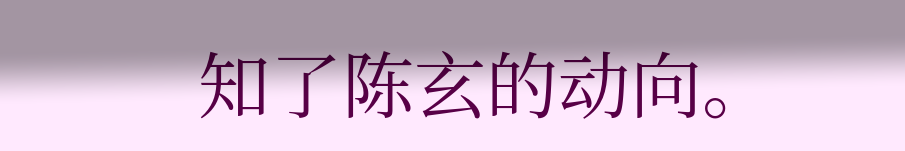知了陈玄的动向。